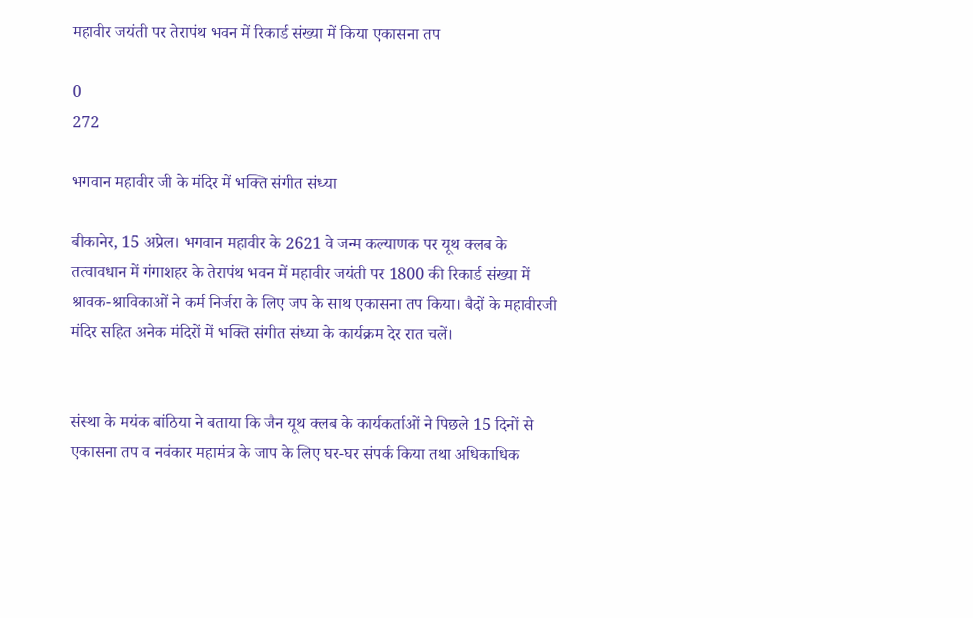महावीर जयंती पर तेरापंथ भवन में रिकार्ड संख्या में किया एकासना तप

0
272

भगवान महावीर जी के मंदिर में भक्ति संगीत संध्या

बीकानेर, 15 अप्रेल। भगवान महावीर के 2621 वे जन्म कल्याणक पर यूथ क्लब के तत्वावधान में गंगाशहर के तेरापंथ भवन में महावीर जयंती पर 1800 की रिकार्ड संख्या में श्रावक-श्राविकाओं ने कर्म निर्जरा के लिए जप के साथ एकासना तप किया। बैदों के महावीरजी मंदिर सहित अनेक मंदिरों में भक्ति संगीत संध्या के कार्यक्रम देर रात चलें।


संस्था के मयंक बांठिया ने बताया कि जैन यूथ क्लब के कार्यकर्ताओं ने पिछले 15 दिनों से एकासना तप व नवंकार महामंत्र के जाप के लिए घर-घर संपर्क किया तथा अधिकाधिक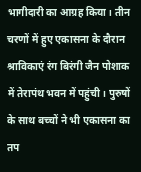भागीदारी का आग्रह किया। तीन चरणों में हुए एकासना के दौरान श्राविकाएं रंग बिरंगी जैन पोशाक में तेरापंथ भवन में पहुंची। पुरुषों के साथ बच्चों ने भी एकासना का तप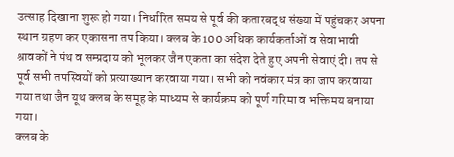उत्साह दिखाना शुरू हो गया। निर्धारित समय से पूर्व की कतारबद्ध संख्या में पहुंचकर अपना स्थान ग्रहण कर एकासना तप किया। क्लब के 100 अधिक कार्यकर्ताओं व सेवाभावी श्रावकों ने पंथ व सम्प्रदाय को भूलकर जैन एकता का संदेश देते हुए अपनी सेवाएं दी। तप से पूर्व सभी तपस्वियों को प्रत्याख्यान करवाया गया। सभी को नवंकार मंत्र का जाप करवाया गया तथा जैन यूथ क्लब के समूह के माध्यम से कार्यक्रम को पूर्ण गरिमा व भक्तिमय बनाया गया।
क्लब के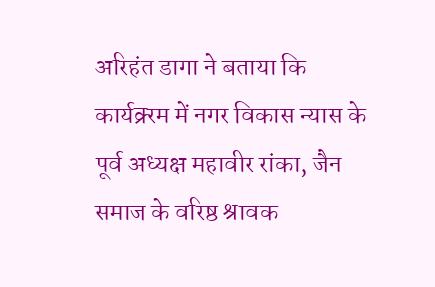अरिहंत डागा ने बताया कि कार्यक्र्रम में नगर विकास न्यास के पूर्व अध्यक्ष महावीर रांका, जैन समाज के वरिष्ठ श्रावक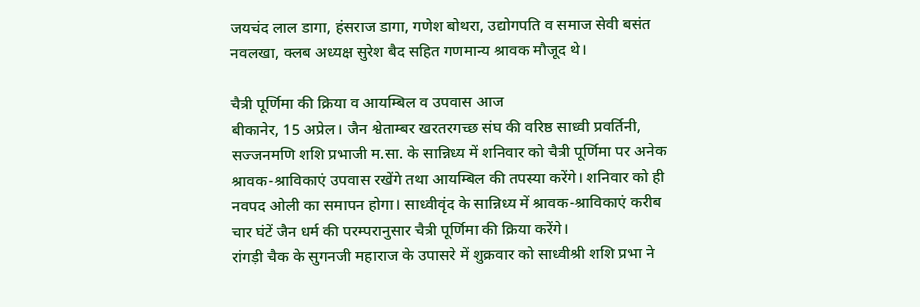जयचंद लाल डागा, हंसराज डागा, गणेश बोथरा, उद्योगपति व समाज सेवी बसंत नवलखा, क्लब अध्यक्ष सुरेश बैद सहित गणमान्य श्रावक मौजूद थे।

चैत्री पूर्णिमा की क्रिया व आयम्बिल व उपवास आज
बीकानेर, 15 अप्रेल। जैन श्वेताम्बर खरतरगच्छ संघ की वरिष्ठ साध्वी प्रवर्तिनी, सज्जनमणि शशि प्रभाजी म.सा. के सान्निध्य में शनिवार को चैत्री पूर्णिमा पर अनेक श्रावक-श्राविकाएं उपवास रखेंगे तथा आयम्बिल की तपस्या करेंगे। शनिवार को ही नवपद ओली का समापन होगा। साध्वीवृंद के सान्निध्य में श्रावक-श्राविकाएं करीब चार घंटें जैन धर्म की परम्परानुसार चैत्री पूर्णिमा की क्रिया करेंगे।
रांगड़ी चैक के सुगनजी महाराज के उपासरे में शुक्रवार को साध्वीश्री शशि प्रभा ने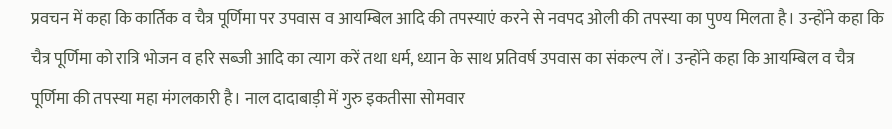प्रवचन में कहा कि कार्तिक व चैत्र पूर्णिमा पर उपवास व आयम्बिल आदि की तपस्याएं करने से नवपद ओली की तपस्या का पुण्य मिलता है। उन्होंने कहा कि चैत्र पूर्णिमा को रात्रि भोजन व हरि सब्जी आदि का त्याग करें तथा धर्म, ध्यान के साथ प्रतिवर्ष उपवास का संकल्प लें। उन्होंने कहा कि आयम्बिल व चैत्र पूर्णिमा की तपस्या महा मंगलकारी है। नाल दादाबाड़ी में गुरु इकतीसा सोमवार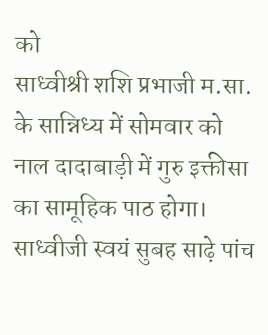को
साध्वीश्री शशि प्रभाजी म.सा. के सान्निध्य में सोमवार को नाल दादाबाड़ी में गुरु इक्तीसा का सामूहिक पाठ होगा। साध्वीजी स्वयं सुबह साढ़े पांच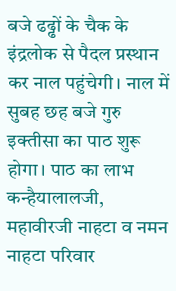बजे ढढ्ढों के चैक के इंद्रलोक से पैदल प्रस्थान कर नाल पहुंचेगी। नाल में सुबह छह बजे गुरु इक्तीसा का पाठ शुरू होगा। पाठ का लाभ कन्हैयालालजी, महावीरजी नाहटा व नमन नाहटा परिवार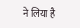ने लिया है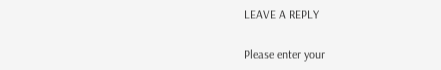LEAVE A REPLY

Please enter your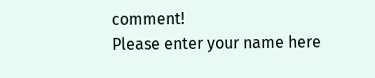comment!
Please enter your name here